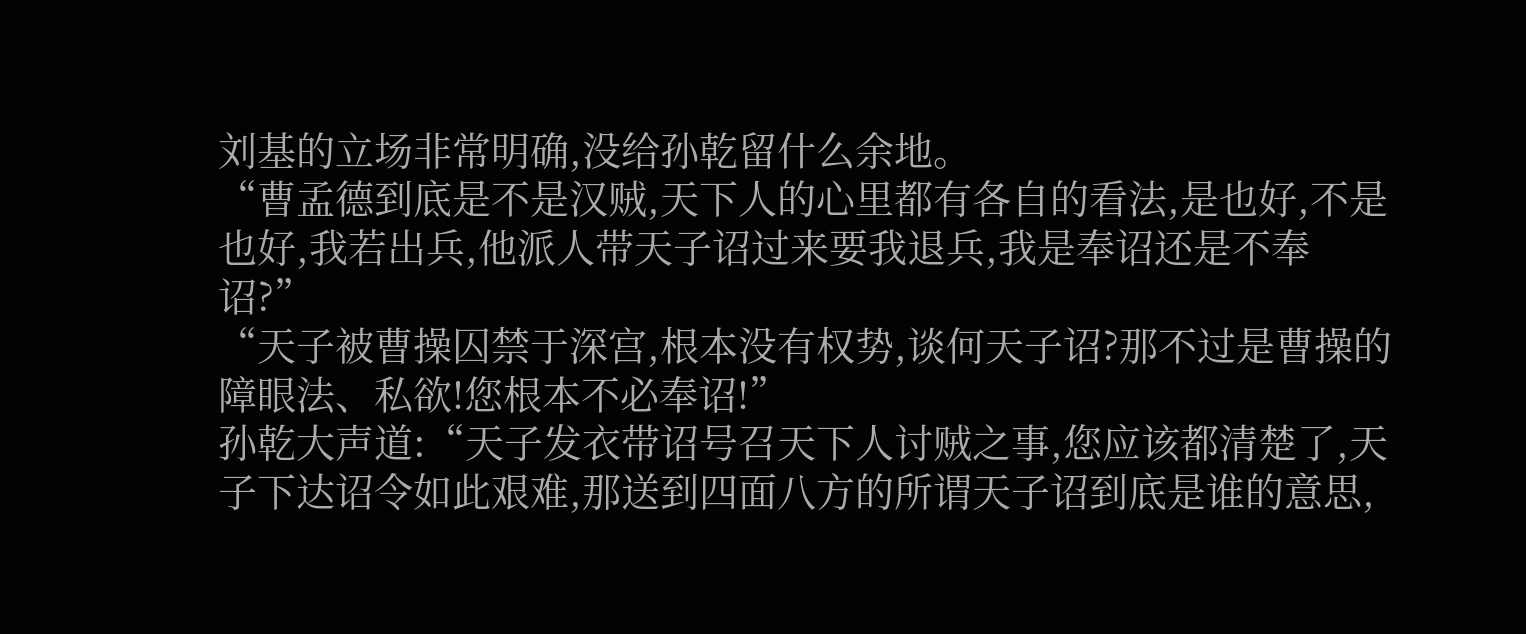刘基的立场非常明确,没给孙乾留什么余地。
“曹孟德到底是不是汉贼,天下人的心里都有各自的看法,是也好,不是也好,我若出兵,他派人带天子诏过来要我退兵,我是奉诏还是不奉诏?”
“天子被曹操囚禁于深宫,根本没有权势,谈何天子诏?那不过是曹操的障眼法、私欲!您根本不必奉诏!”
孙乾大声道:“天子发衣带诏号召天下人讨贼之事,您应该都清楚了,天子下达诏令如此艰难,那送到四面八方的所谓天子诏到底是谁的意思,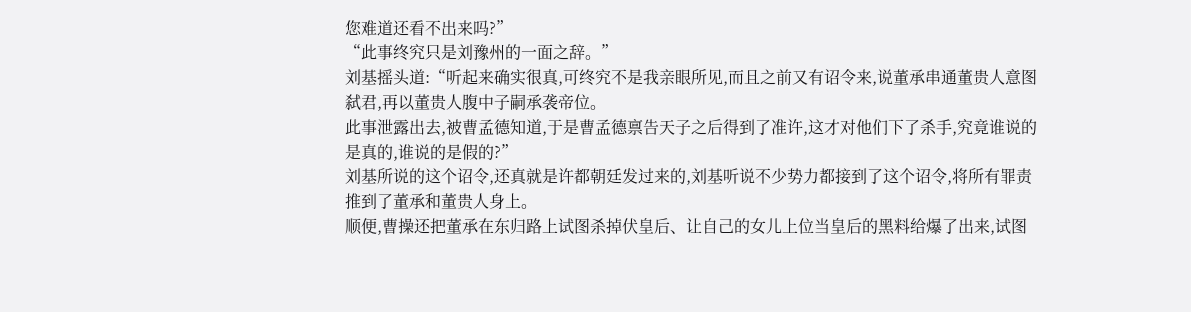您难道还看不出来吗?”
“此事终究只是刘豫州的一面之辞。”
刘基摇头道:“听起来确实很真,可终究不是我亲眼所见,而且之前又有诏令来,说董承串通董贵人意图弑君,再以董贵人腹中子嗣承袭帝位。
此事泄露出去,被曹孟德知道,于是曹孟德禀告天子之后得到了准许,这才对他们下了杀手,究竟谁说的是真的,谁说的是假的?”
刘基所说的这个诏令,还真就是许都朝廷发过来的,刘基听说不少势力都接到了这个诏令,将所有罪责推到了董承和董贵人身上。
顺便,曹操还把董承在东归路上试图杀掉伏皇后、让自己的女儿上位当皇后的黑料给爆了出来,试图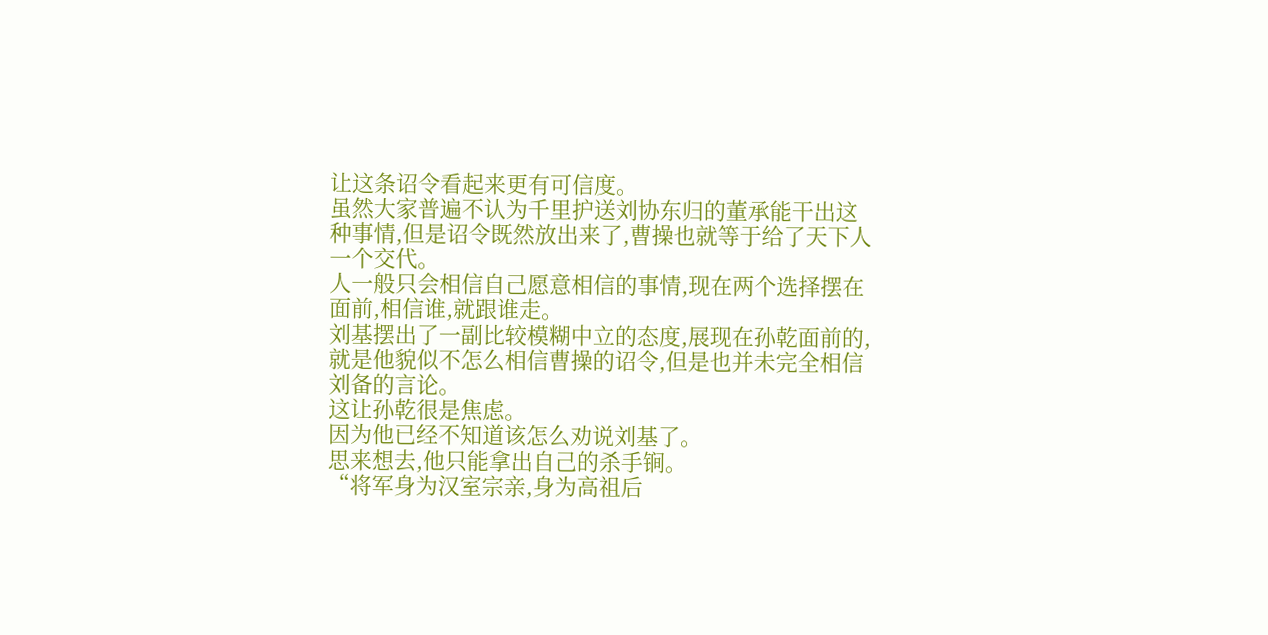让这条诏令看起来更有可信度。
虽然大家普遍不认为千里护送刘协东归的董承能干出这种事情,但是诏令既然放出来了,曹操也就等于给了天下人一个交代。
人一般只会相信自己愿意相信的事情,现在两个选择摆在面前,相信谁,就跟谁走。
刘基摆出了一副比较模糊中立的态度,展现在孙乾面前的,就是他貌似不怎么相信曹操的诏令,但是也并未完全相信刘备的言论。
这让孙乾很是焦虑。
因为他已经不知道该怎么劝说刘基了。
思来想去,他只能拿出自己的杀手锏。
“将军身为汉室宗亲,身为高祖后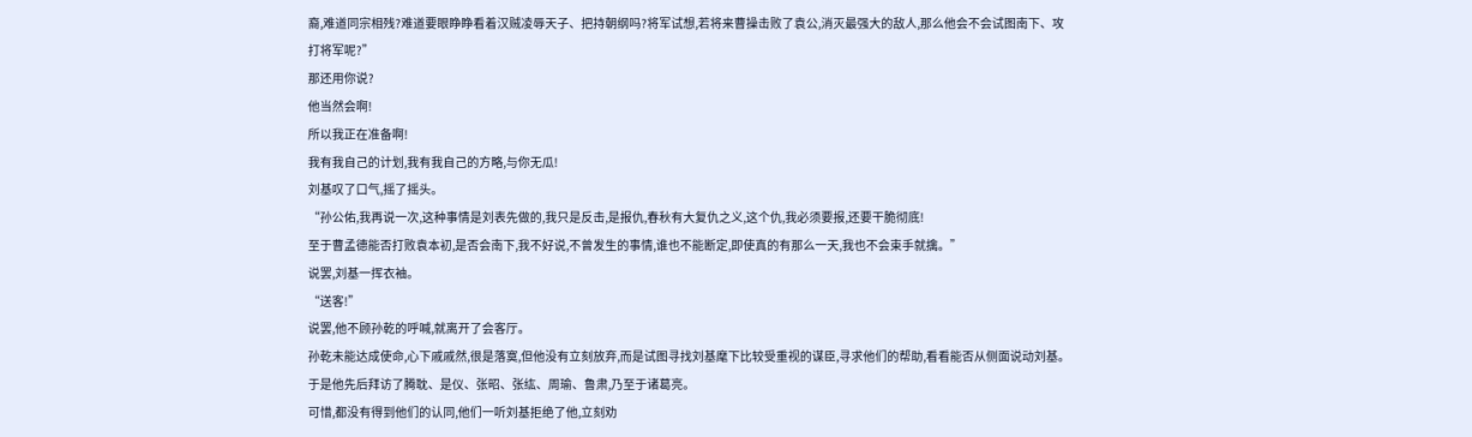裔,难道同宗相残?难道要眼睁睁看着汉贼凌辱天子、把持朝纲吗?将军试想,若将来曹操击败了袁公,消灭最强大的敌人,那么他会不会试图南下、攻打将军呢?”
那还用你说?
他当然会啊!
所以我正在准备啊!
我有我自己的计划,我有我自己的方略,与你无瓜!
刘基叹了口气,摇了摇头。
“孙公佑,我再说一次,这种事情是刘表先做的,我只是反击,是报仇,春秋有大复仇之义,这个仇,我必须要报,还要干脆彻底!
至于曹孟德能否打败袁本初,是否会南下,我不好说,不曾发生的事情,谁也不能断定,即使真的有那么一天,我也不会束手就擒。”
说罢,刘基一挥衣袖。
“送客!”
说罢,他不顾孙乾的呼喊,就离开了会客厅。
孙乾未能达成使命,心下戚戚然,很是落寞,但他没有立刻放弃,而是试图寻找刘基麾下比较受重视的谋臣,寻求他们的帮助,看看能否从侧面说动刘基。
于是他先后拜访了腾耽、是仪、张昭、张纮、周瑜、鲁肃,乃至于诸葛亮。
可惜,都没有得到他们的认同,他们一听刘基拒绝了他,立刻劝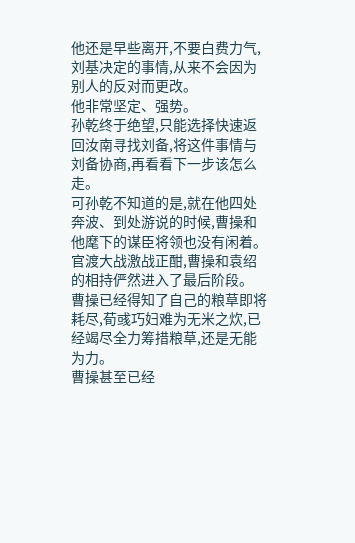他还是早些离开,不要白费力气,刘基决定的事情,从来不会因为别人的反对而更改。
他非常坚定、强势。
孙乾终于绝望,只能选择快速返回汝南寻找刘备,将这件事情与刘备协商,再看看下一步该怎么走。
可孙乾不知道的是,就在他四处奔波、到处游说的时候,曹操和他麾下的谋臣将领也没有闲着。
官渡大战激战正酣,曹操和袁绍的相持俨然进入了最后阶段。
曹操已经得知了自己的粮草即将耗尽,荀彧巧妇难为无米之炊,已经竭尽全力筹措粮草,还是无能为力。
曹操甚至已经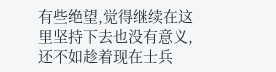有些绝望,觉得继续在这里坚持下去也没有意义,还不如趁着现在士兵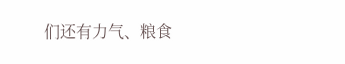们还有力气、粮食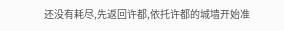还没有耗尽,先返回许都,依托许都的城墙开始准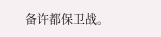备许都保卫战。